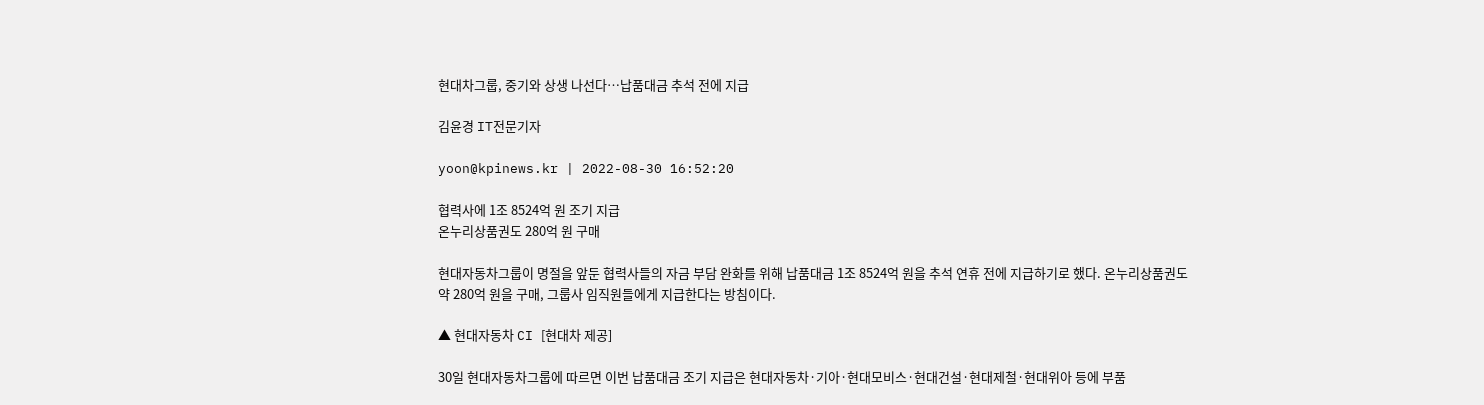현대차그룹, 중기와 상생 나선다…납품대금 추석 전에 지급

김윤경 IT전문기자

yoon@kpinews.kr | 2022-08-30 16:52:20

협력사에 1조 8524억 원 조기 지급
온누리상품권도 280억 원 구매

현대자동차그룹이 명절을 앞둔 협력사들의 자금 부담 완화를 위해 납품대금 1조 8524억 원을 추석 연휴 전에 지급하기로 했다. 온누리상품권도 약 280억 원을 구매, 그룹사 임직원들에게 지급한다는 방침이다.

▲ 현대자동차 CI [현대차 제공]

30일 현대자동차그룹에 따르면 이번 납품대금 조기 지급은 현대자동차·기아·현대모비스·현대건설·현대제철·현대위아 등에 부품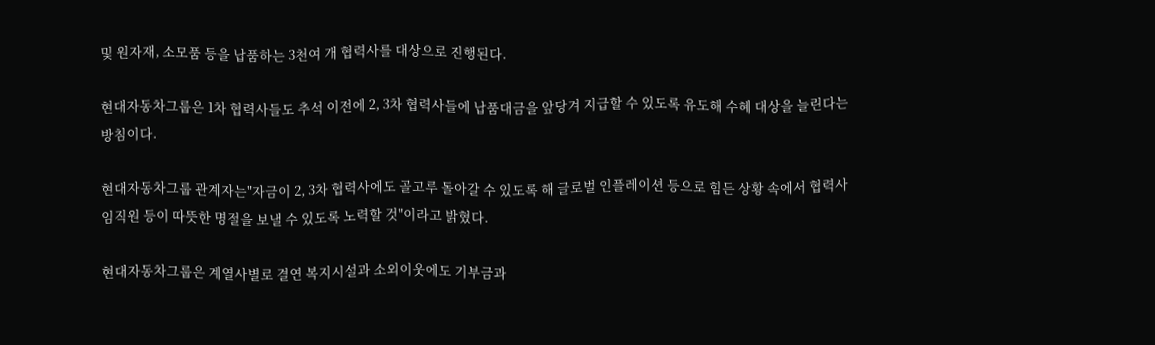및 원자재, 소모품 등을 납품하는 3천여 개 협력사를 대상으로 진행된다.

현대자동차그룹은 1차 협력사들도 추석 이전에 2, 3차 협력사들에 납품대금을 앞당겨 지급할 수 있도록 유도해 수혜 대상을 늘린다는 방침이다.

현대자동차그룹 관계자는"자금이 2, 3차 협력사에도 골고루 돌아갈 수 있도록 해 글로벌 인플레이션 등으로 힘든 상황 속에서 협력사 임직원 등이 따뜻한 명절을 보낼 수 있도록 노력할 것"이라고 밝혔다.

현대자동차그룹은 계열사별로 결연 복지시설과 소외이웃에도 기부금과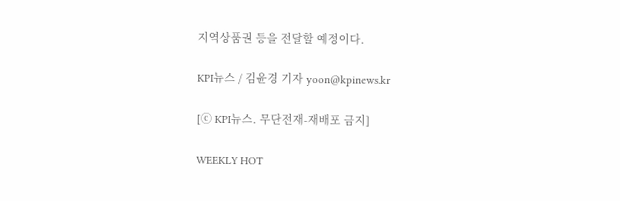지역상품권 등을 전달할 예정이다.

KPI뉴스 / 김윤경 기자 yoon@kpinews.kr

[ⓒ KPI뉴스. 무단전재-재배포 금지]

WEEKLY HOT